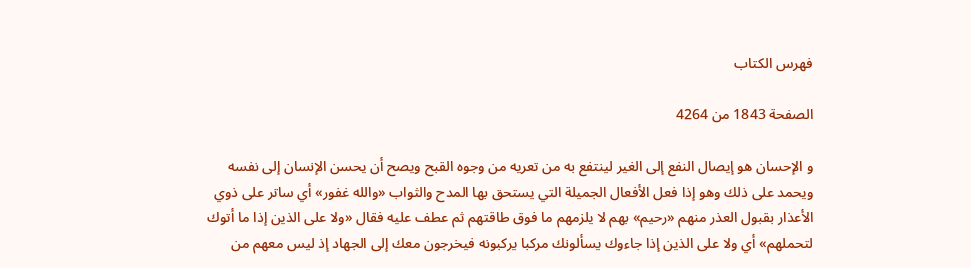فهرس الكتاب

الصفحة 1843 من 4264

و الإحسان هو إيصال النفع إلى الغير لينتفع به من تعريه من وجوه القبح ويصح أن يحسن الإنسان إلى نفسه ويحمد على ذلك وهو إذا فعل الأفعال الجميلة التي يستحق بها المدح والثواب «والله غفور» أي ساتر على ذوي الأعذار بقبول العذر منهم «رحيم» بهم لا يلزمهم ما فوق طاقتهم ثم عطف عليه فقال «ولا على الذين إذا ما أتوك لتحملهم» أي ولا على الذين إذا جاءوك يسألونك مركبا يركبونه فيخرجون معك إلى الجهاد إذ ليس معهم من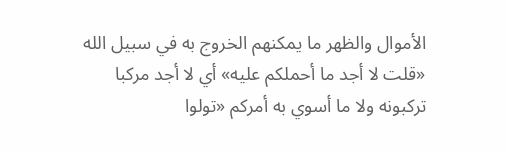الأموال والظهر ما يمكنهم الخروج به في سبيل الله «قلت لا أجد ما أحملكم عليه» أي لا أجد مركبا تركبونه ولا ما أسوي به أمركم «تولوا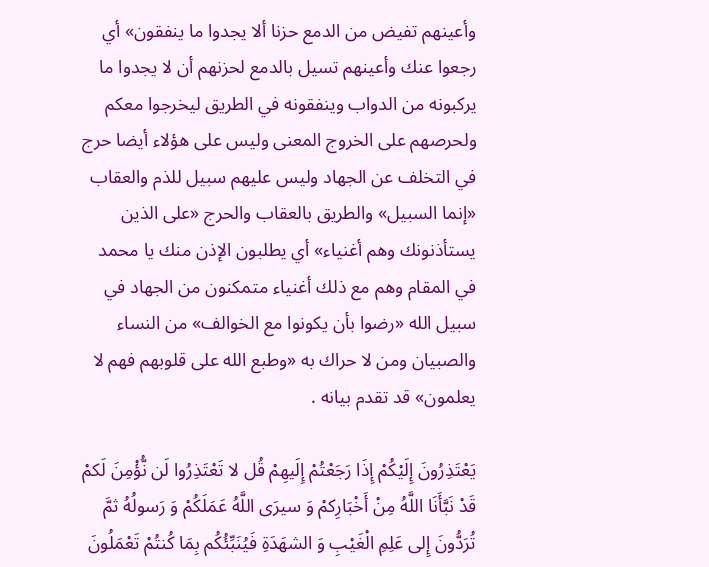وأعينهم تفيض من الدمع حزنا ألا يجدوا ما ينفقون» أي رجعوا عنك وأعينهم تسيل بالدمع لحزنهم أن لا يجدوا ما يركبونه من الدواب وينفقونه في الطريق ليخرجوا معكم ولحرصهم على الخروج المعنى وليس على هؤلاء أيضا حرج في التخلف عن الجهاد وليس عليهم سبيل للذم والعقاب «إنما السبيل» والطريق بالعقاب والحرج «على الذين يستأذنونك وهم أغنياء» أي يطلبون الإذن منك يا محمد في المقام وهم مع ذلك أغنياء متمكنون من الجهاد في سبيل الله «رضوا بأن يكونوا مع الخوالف» من النساء والصبيان ومن لا حراك به «وطبع الله على قلوبهم فهم لا يعلمون» قد تقدم بيانه .

يَعْتَذِرُونَ إِلَيْكُمْ إِذَا رَجَعْتُمْ إِلَيهِمْ قُل لا تَعْتَذِرُوا لَن نُّؤْمِنَ لَكمْ قَدْ نَبَّأَنَا اللَّهُ مِنْ أَخْبَارِكمْ وَ سيرَى اللَّهُ عَمَلَكُمْ وَ رَسولُهُ ثمَّ تُرَدُّونَ إِلى عَلِمِ الْغَيْبِ وَ الشهَدَةِ فَيُنَبِّئُكُم بِمَا كُنتُمْ تَعْمَلُونَ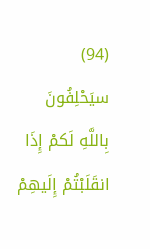(94) سيَحْلِفُونَ بِاللَّهِ لَكمْ إِذَا انقَلَبْتُمْ إِلَيهِمْ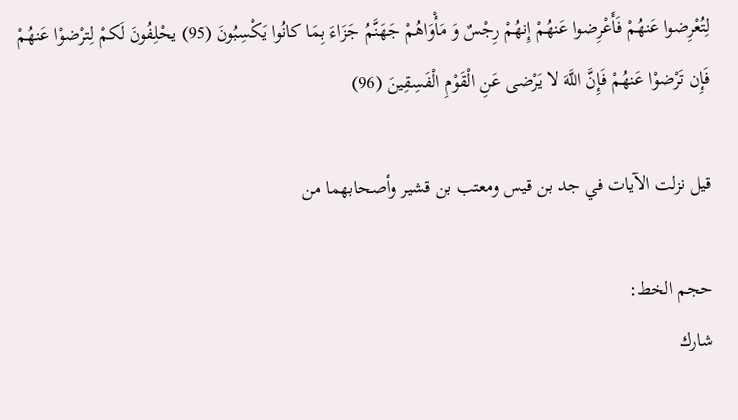لِتُعْرِضوا عَنهُمْ فَأَعْرِضوا عَنهُمْ إِنهُمْ رِجْسٌ وَ مَأْوَاهُمْ جَهَنَّمُ جَزَاءَ بِمَا كانُوا يَكْسِبُونَ (95) يحْلِفُونَ لَكمْ لِترْضوْا عَنهُمْ فَإِن تَرْضوْا عَنهُمْ فَإِنَّ اللَّهَ لا يَرْضى عَنِ الْقَوْمِ الْفَسِقِينَ (96)

قيل نزلت الآيات في جد بن قيس ومعتب بن قشير وأصحابهما من

حجم الخط:
شارك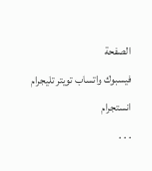الصفحة
فيسبوك واتساب تويتر تليجرام انستجرام
. . .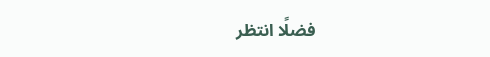فضلًا انتظر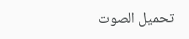تحميل الصوت